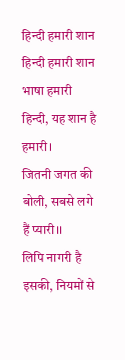हिन्दी हमारी शान
हिन्दी हमारी शान
भाषा हमारी हिन्दी, यह शान है हमारी।
जितनी जगत की बोली, सबसे लगे हैं प्यारी।।
लिपि नागरी है इसकी, नियमों से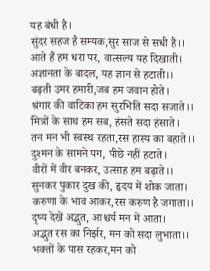यह बंधी है।
सुंदर सहज है सम्यक,सुर साज से सधी है।।
आते हैं हम धरा पर, वात्सल्य यह दिखाती।
अज्ञानता के बादल, यह ज्ञान से हटाती।।
बढ़ती उमर हमारी,जब हम जवान होते।
श्रंगार की वाटिका हम सुरभिति सदा सजाते।।
मित्रों के साथ हम सब, हंसते सदा हंसाते।
तन मन भी स्वस्थ रहता,रस हास्य का बहाते।।
दुश्मन के सामने पग, पीछे नहीं हटाते।
वीरों में वीर बनकर, उत्साह हम बढ़ाते।।
सुनकर पुकार दुख की, हृदय में शोक जाता।
करुणा के भाव आकर,रस करुण है जगाता।।
दृष्य देखें अद्भुत, आश्चर्य मन में आता।
अद्भुत रस का निर्झर, मन को सदा लुभाता।।
भक्तों के पास रहकर,मन को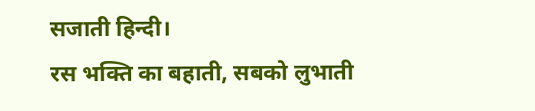सजाती हिन्दी।
रस भक्ति का बहाती, सबको लुभाती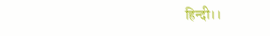हिन्दी।।